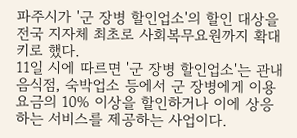파주시가 '군 장병 할인업소'의 할인 대상을 전국 지자체 최초로 사회복무요원까지 확대키로 했다.
11일 시에 따르면 '군 장병 할인업소'는 관내 음식점, 숙박업소 등에서 군 장병에게 이용요금의 10% 이상을 할인하거나 이에 상응하는 서비스를 제공하는 사업이다.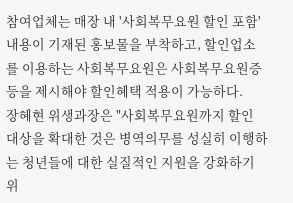참여업체는 매장 내 '사회복무요원 할인 포함' 내용이 기재된 홍보물을 부착하고, 할인업소를 이용하는 사회복무요원은 사회복무요원증 등을 제시해야 할인혜택 적용이 가능하다.
장혜현 위생과장은 "사회복무요원까지 할인 대상을 확대한 것은 병역의무를 성실히 이행하는 청년들에 대한 실질적인 지원을 강화하기 위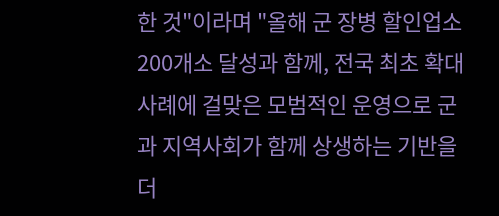한 것"이라며 "올해 군 장병 할인업소 200개소 달성과 함께, 전국 최초 확대 사례에 걸맞은 모범적인 운영으로 군과 지역사회가 함께 상생하는 기반을 더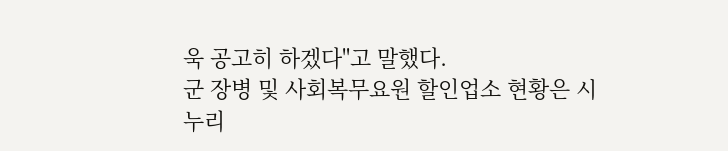욱 공고히 하겠다"고 말했다.
군 장병 및 사회복무요원 할인업소 현황은 시 누리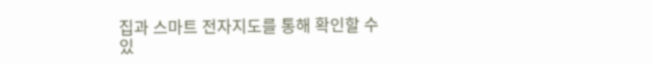집과 스마트 전자지도를 통해 확인할 수 있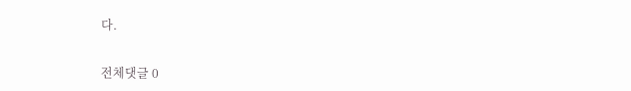다.


전체댓글 0